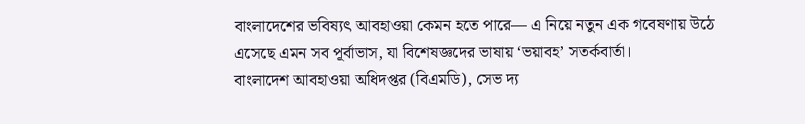বাংলাদেশের ভবিষ্যৎ আবহাওয়া কেমন হতে পারে— এ নিয়ে নতুন এক গবেষণায় উঠে এসেছে এমন সব পূর্বাভাস, যা বিশেষজ্ঞদের ভাষায় ‘ভয়াবহ’ সতর্কবার্তা।
বাংলাদেশ আবহাওয়া অধিদপ্তর (বিএমডি), সেভ দ্য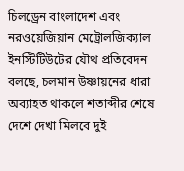চিলড্রেন বাংলাদেশ এবং নরওয়েজিয়ান মেট্রোলজিক্যাল ইনস্টিটিউটের যৌথ প্রতিবেদন বলছে, চলমান উষ্ণায়নের ধারা অব্যাহত থাকলে শতাব্দীর শেষে দেশে দেখা মিলবে দুই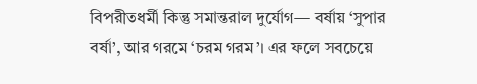বিপরীতধর্মী কিন্তু সমান্তরাল দুর্যোগ— বর্ষায় ‘সুপার বর্ষা’, আর গরমে ‘চরম গরম’। এর ফলে সবচেয়ে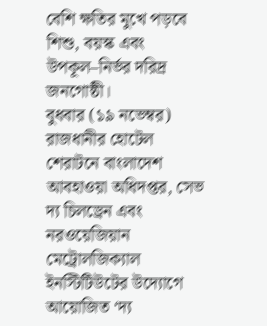বেশি ক্ষতির মুখে পড়বে শিশু, বয়স্ক এবং উপকূল–নির্ভর দরিদ্র জনগোষ্ঠী।
বুধবার (১৯ নভেম্বর) রাজধানীর হোটেল শেরাটনে বাংলাদেশ আবহাওয়া অধিদপ্তর, সেভ দ্য চিলড্রেন এবং নরওয়েজিয়ান মেট্রোলজিক্যাল ইনস্টিটিউটের উদ্যোগে আয়োজিত ‘দ্য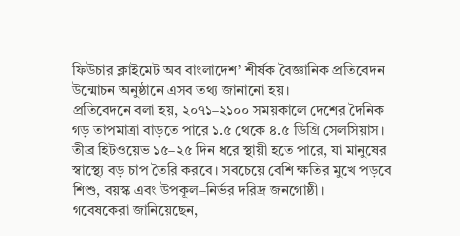ফিউচার ক্লাইমেট অব বাংলাদেশ’ শীর্ষক বৈজ্ঞানিক প্রতিবেদন উন্মোচন অনুষ্ঠানে এসব তথ্য জানানো হয়।
প্রতিবেদনে বলা হয়, ২০৭১–২১০০ সময়কালে দেশের দৈনিক গড় তাপমাত্রা বাড়তে পারে ১.৫ থেকে ৪.৫ ডিগ্রি সেলসিয়াস। তীব্র হিটওয়েভ ১৫–২৫ দিন ধরে স্থায়ী হতে পারে, যা মানুষের স্বাস্থ্যে বড় চাপ তৈরি করবে। সবচেয়ে বেশি ক্ষতির মুখে পড়বে শিশু, বয়স্ক এবং উপকূল–নির্ভর দরিদ্র জনগোষ্ঠী।
গবেষকেরা জানিয়েছেন,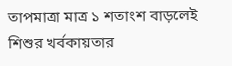তাপমাত্রা মাত্র ১ শতাংশ বাড়লেই শিশুর খর্বকায়তার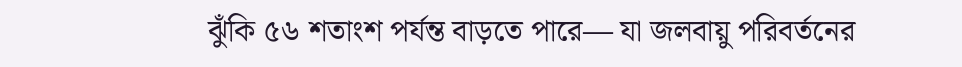ঝুঁকি ৫৬ শতাংশ পর্যন্ত বাড়তে পারে— যা জলবায়ু পরিবর্তনের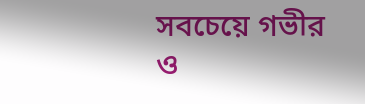সবচেয়ে গভীর ও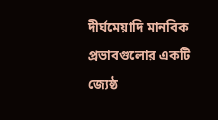দীর্ঘমেয়াদি মানবিক প্রভাবগুলোর একটি
জ্যেষ্ঠ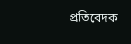প্রতিবেদক